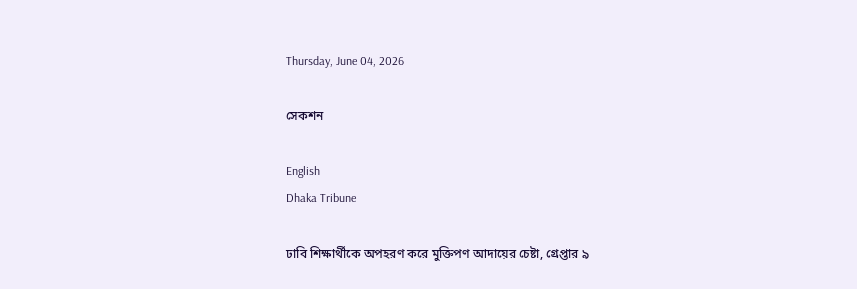Thursday, June 04, 2026

সেকশন

English
Dhaka Tribune

ঢাবি শিক্ষার্থীকে অপহরণ করে মুক্তিপণ আদায়ের চেষ্টা, গ্রেপ্তার ৯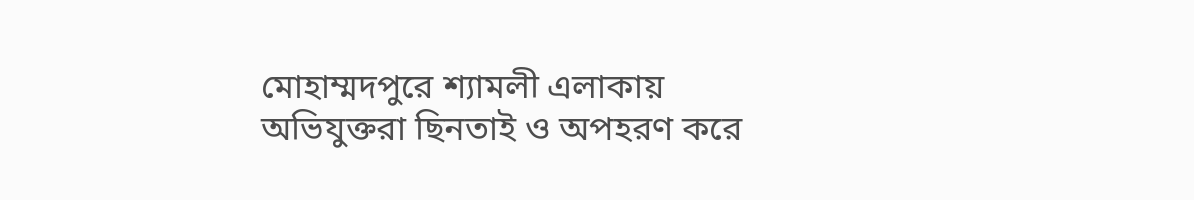মোহাম্মদপুরে শ্যামলী এলাকায় অভিযুক্তরা ছিনতাই ও অপহরণ করে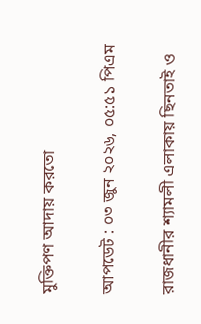মুক্তিপণ আদায় করতো

আপডেট : ০৩ জুন ২০২৬, ০৫:৫১ পিএম

রাজধানীর শ্যামলী এলাকায় ছিনতাই ও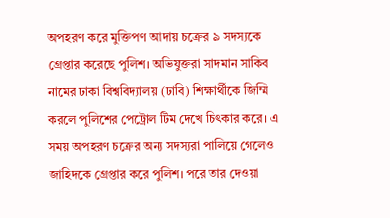অপহরণ করে মুক্তিপণ আদায় চক্রের ৯ সদস্যকে গ্রেপ্তার করেছে পুলিশ। অভিযুক্তরা সাদমান সাকিব নামের ঢাকা বিশ্ববিদ্যালয় (ঢাবি) শিক্ষার্থীকে জিম্মি করলে পুলিশের পেট্রোল টিম দেখে চিৎকার করে। এ সময় অপহরণ চক্রের অন্য সদস্যরা পালিয়ে গেলেও জাহিদকে গ্রেপ্তার করে পুলিশ। পরে তার দেওয়া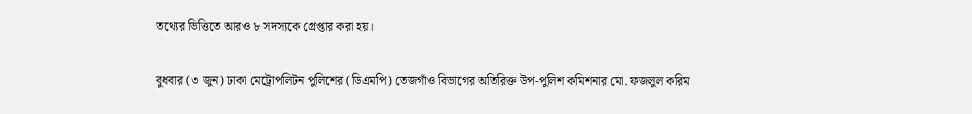তথ্যের ভিত্তিতে আরও ৮ সদস্যকে গ্রেপ্তার করা হয়।

বুধবার (৩ জুন) ঢাকা মেট্রোপলিটন পুলিশের (ডিএমপি) তেজগাঁও বিভাগের অতিরিক্ত উপ-পুলিশ কমিশনার মো. ফজলুল করিম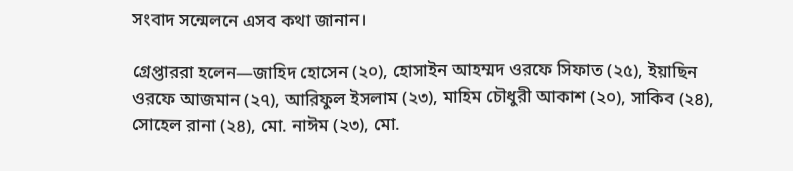সংবাদ সন্মেলনে এসব কথা জানান।

গ্রেপ্তাররা হলেন—জাহিদ হোসেন (২০), হোসাইন আহম্মদ ওরফে সিফাত (২৫), ইয়াছিন ওরফে আজমান (২৭), আরিফুল ইসলাম (২৩), মাহিম চৌধুরী আকাশ (২০), সাকিব (২৪), সোহেল রানা (২৪), মো. নাঈম (২৩), মো.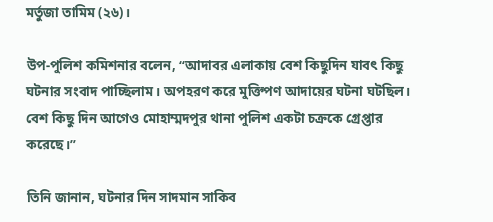মর্তুজা তামিম (২৬)।

উপ-পুলিশ কমিশনার বলেন, “আদাবর এলাকায় বেশ কিছুদিন যাবৎ কিছু ঘটনার সংবাদ পাচ্ছিলাম। অপহরণ করে মুক্তিপণ আদায়ের ঘটনা ঘটছিল। বেশ কিছু দিন আগেও মোহাম্মদপুর থানা পুলিশ একটা চক্রকে গ্রেপ্তার করেছে।”

তিনি জানান, ঘটনার দিন সাদমান সাকিব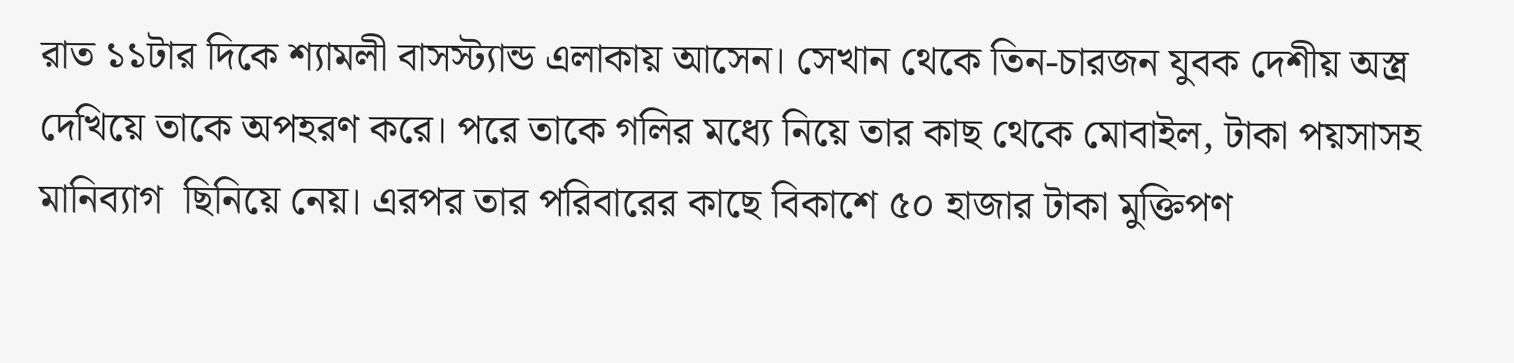রাত ১১টার দিকে শ্যামলী বাসস্ট্যান্ড এলাকায় আসেন। সেখান থেকে তিন-চারজন যুবক দেশীয় অস্ত্র দেখিয়ে তাকে অপহরণ করে। পরে তাকে গলির মধ্যে নিয়ে তার কাছ থেকে মোবাইল, টাকা পয়সাসহ মানিব্যাগ  ছিনিয়ে নেয়। এরপর তার পরিবারের কাছে বিকাশে ৫০ হাজার টাকা মুক্তিপণ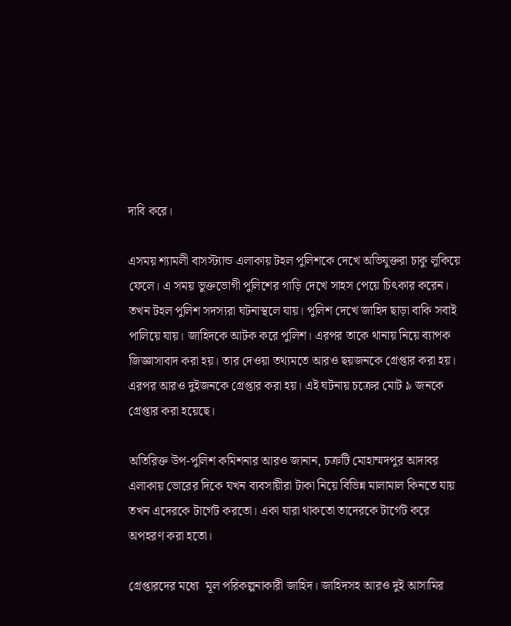দাবি করে।

এসময় শ্যামলী বাসস্ট্যান্ড এলাকায় টহল পুলিশকে দেখে অভিযুক্তরা চাকু লুকিয়ে ফেলে। এ সময় ভুক্তভোগী পুলিশের গাড়ি দেখে সাহস পেয়ে চিৎকার করেন। তখন টহল পুলিশ সদস্যরা ঘটনাস্থলে যায়। পুলিশ দেখে জাহিদ ছাড়া বাকি সবাই পালিয়ে যায়। জাহিদকে আটক করে পুলিশ। এরপর তাকে থানায় নিয়ে ব্যাপক জিজ্ঞাসাবাদ করা হয়। তার দেওয়া তথ্যমতে আরও ছয়জনকে গ্রেপ্তার করা হয়। এরপর আরও দুইজনকে গ্রেপ্তার করা হয়। এই ঘটনায় চক্রের মোট ৯ জনকে গ্রেপ্তার করা হয়েছে।

অতিরিক্ত উপ-পুলিশ কমিশনার আরও জানান, চক্রটি মোহাম্মদপুর আদাবর এলাকায় ভোরের দিকে যখন ব্যবসায়ীরা টাকা নিয়ে বিভিন্ন মালামাল কিনতে যায় তখন এদেরকে টার্গেট করতো। একা যারা থাকতো তাদেরকে টার্গেট করে অপহরণ করা হতো।

গ্রেপ্তারদের মধ্যে  মূল পরিকল্পনাকারী জাহিদ। জাহিদসহ আরও দুই আসামির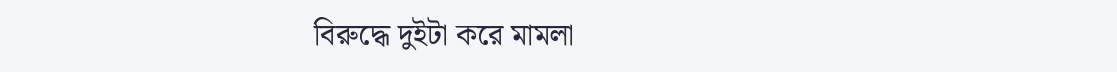বিরুদ্ধে দুইটা করে মামলা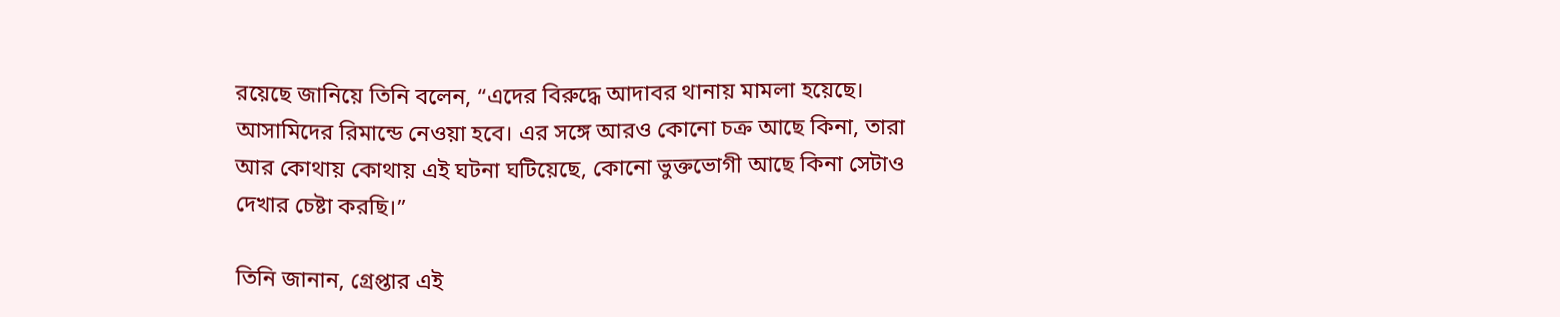রয়েছে জানিয়ে তিনি বলেন, “এদের বিরুদ্ধে আদাবর থানায় মামলা হয়েছে। আসামিদের রিমান্ডে নেওয়া হবে। এর সঙ্গে আরও কোনো চক্র আছে কিনা, তারা আর কোথায় কোথায় এই ঘটনা ঘটিয়েছে, কোনো ভুক্তভোগী আছে কিনা সেটাও দেখার চেষ্টা করছি।”

তিনি জানান, গ্রেপ্তার এই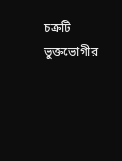চক্রটি ভুক্তভোগীর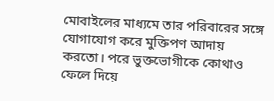মোবাইলের মাধ্যমে তার পরিবারের সঙ্গে যোগাযোগ করে মুক্তিপণ আদায় করতো। পরে ভুক্তভোগীকে কোথাও ফেলে দিয়ে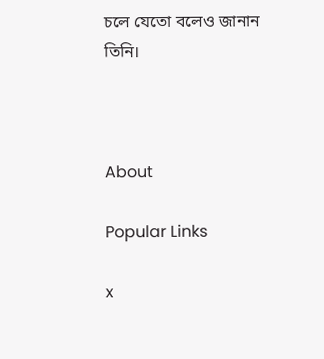চলে যেতো বলেও জানান তিনি।



About

Popular Links

x